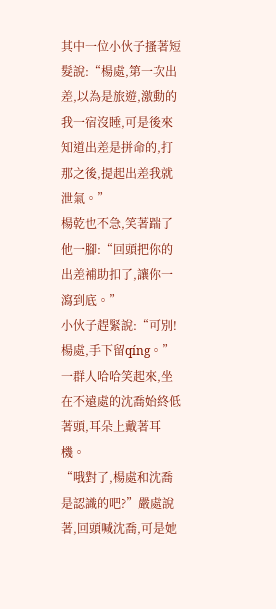其中一位小伙子搔著短髮說:“楊處,第一次出差,以為是旅遊,激動的我一宿沒睡,可是後來知道出差是拼命的,打那之後,提起出差我就泄氣。”
楊乾也不急,笑著踹了他一腳:“回頭把你的出差補助扣了,讓你一瀉到底。”
小伙子趕緊說:“可別!楊處,手下留qíng。”
一群人哈哈笑起來,坐在不遠處的沈喬始終低著頭,耳朵上戴著耳機。
“哦對了,楊處和沈喬是認識的吧?”嚴處說著,回頭喊沈喬,可是她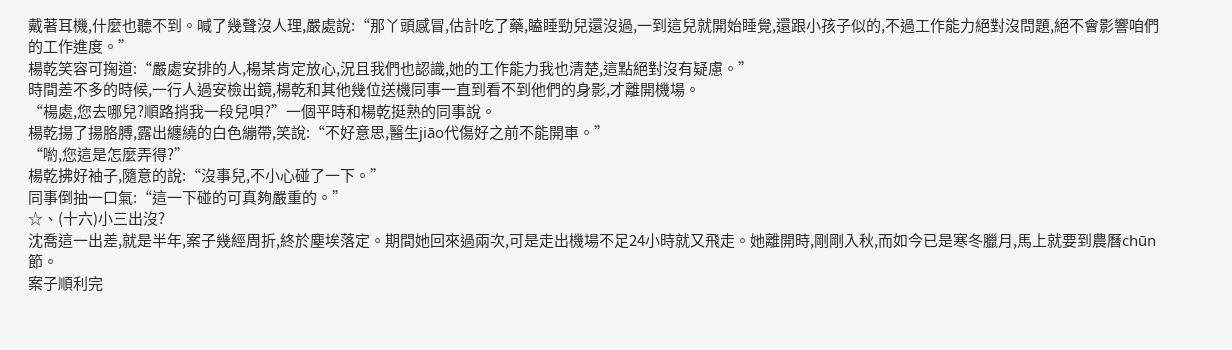戴著耳機,什麼也聽不到。喊了幾聲沒人理,嚴處說:“那丫頭感冒,估計吃了藥,瞌睡勁兒還沒過,一到這兒就開始睡覺,還跟小孩子似的,不過工作能力絕對沒問題,絕不會影響咱們的工作進度。”
楊乾笑容可掬道:“嚴處安排的人,楊某肯定放心,況且我們也認識,她的工作能力我也清楚,這點絕對沒有疑慮。”
時間差不多的時候,一行人過安檢出鏡,楊乾和其他幾位送機同事一直到看不到他們的身影,才離開機場。
“楊處,您去哪兒?順路捎我一段兒唄?”一個平時和楊乾挺熟的同事說。
楊乾揚了揚胳膊,露出纏繞的白色繃帶,笑說:“不好意思,醫生jiāo代傷好之前不能開車。”
“喲,您這是怎麼弄得?”
楊乾拂好袖子,隨意的說:“沒事兒,不小心碰了一下。”
同事倒抽一口氣:“這一下碰的可真夠嚴重的。”
☆、(十六)小三出沒?
沈喬這一出差,就是半年,案子幾經周折,終於塵埃落定。期間她回來過兩次,可是走出機場不足24小時就又飛走。她離開時,剛剛入秋,而如今已是寒冬臘月,馬上就要到農曆chūn節。
案子順利完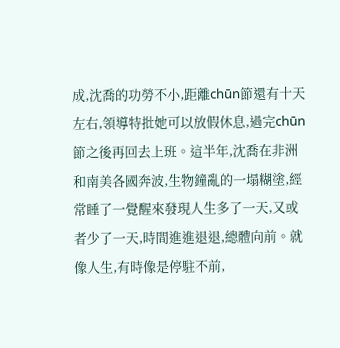成,沈喬的功勞不小,距離chūn節還有十天左右,領導特批她可以放假休息,過完chūn節之後再回去上班。這半年,沈喬在非洲和南美各國奔波,生物鐘亂的一塌糊塗,經常睡了一覺醒來發現人生多了一天,又或者少了一天,時間進進退退,總體向前。就像人生,有時像是停駐不前,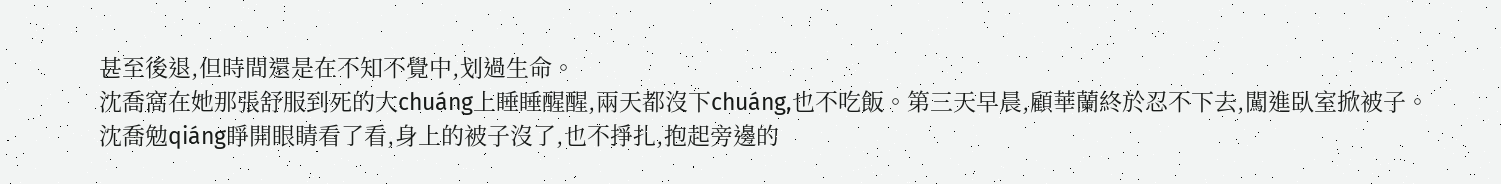甚至後退,但時間還是在不知不覺中,划過生命。
沈喬窩在她那張舒服到死的大chuáng上睡睡醒醒,兩天都沒下chuáng,也不吃飯。第三天早晨,顧華蘭終於忍不下去,闖進臥室掀被子。
沈喬勉qiáng睜開眼睛看了看,身上的被子沒了,也不掙扎,抱起旁邊的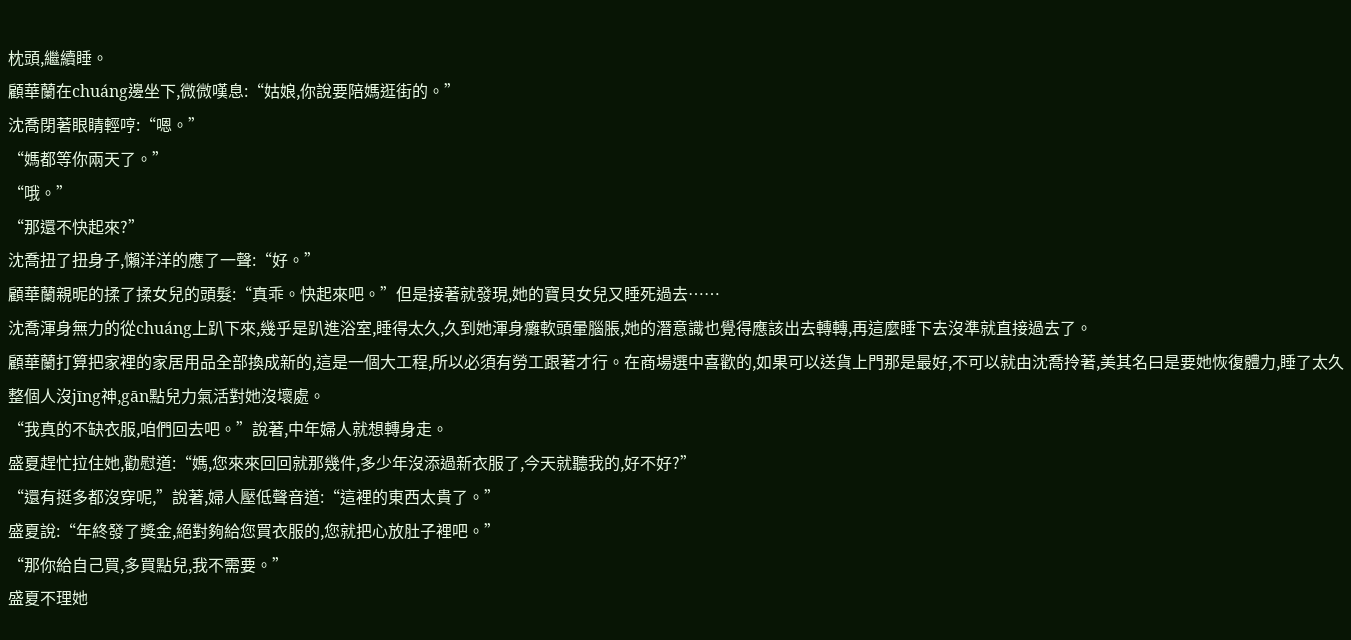枕頭,繼續睡。
顧華蘭在chuáng邊坐下,微微嘆息:“姑娘,你說要陪媽逛街的。”
沈喬閉著眼睛輕哼:“嗯。”
“媽都等你兩天了。”
“哦。”
“那還不快起來?”
沈喬扭了扭身子,懶洋洋的應了一聲:“好。”
顧華蘭親昵的揉了揉女兒的頭髮:“真乖。快起來吧。”但是接著就發現,她的寶貝女兒又睡死過去……
沈喬渾身無力的從chuáng上趴下來,幾乎是趴進浴室,睡得太久,久到她渾身癱軟頭暈腦脹,她的潛意識也覺得應該出去轉轉,再這麼睡下去沒準就直接過去了。
顧華蘭打算把家裡的家居用品全部換成新的,這是一個大工程,所以必須有勞工跟著才行。在商場選中喜歡的,如果可以送貨上門那是最好,不可以就由沈喬拎著,美其名曰是要她恢復體力,睡了太久整個人沒jīng神,gān點兒力氣活對她沒壞處。
“我真的不缺衣服,咱們回去吧。”說著,中年婦人就想轉身走。
盛夏趕忙拉住她,勸慰道:“媽,您來來回回就那幾件,多少年沒添過新衣服了,今天就聽我的,好不好?”
“還有挺多都沒穿呢,”說著,婦人壓低聲音道:“這裡的東西太貴了。”
盛夏說:“年終發了獎金,絕對夠給您買衣服的,您就把心放肚子裡吧。”
“那你給自己買,多買點兒,我不需要。”
盛夏不理她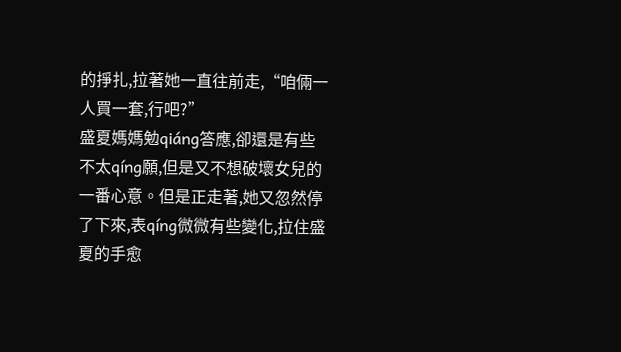的掙扎,拉著她一直往前走,“咱倆一人買一套,行吧?”
盛夏媽媽勉qiáng答應,卻還是有些不太qíng願,但是又不想破壞女兒的一番心意。但是正走著,她又忽然停了下來,表qíng微微有些變化,拉住盛夏的手愈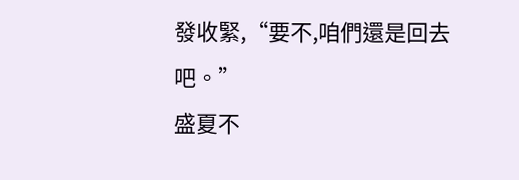發收緊,“要不,咱們還是回去吧。”
盛夏不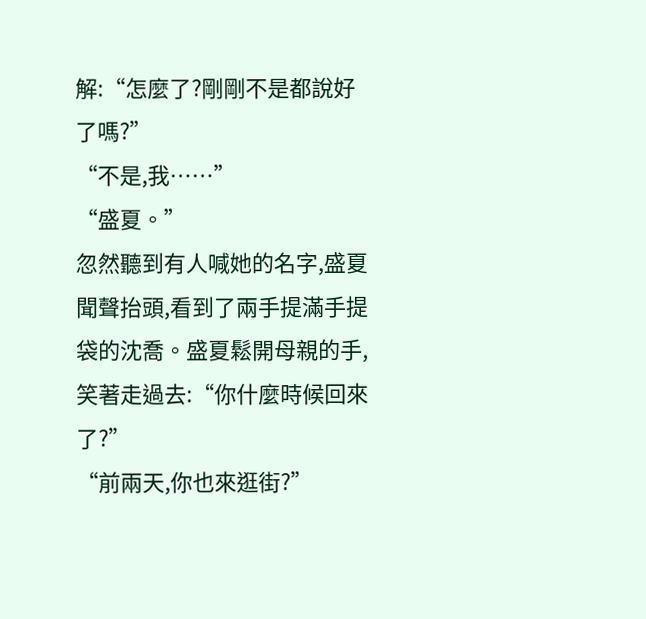解:“怎麼了?剛剛不是都說好了嗎?”
“不是,我……”
“盛夏。”
忽然聽到有人喊她的名字,盛夏聞聲抬頭,看到了兩手提滿手提袋的沈喬。盛夏鬆開母親的手,笑著走過去:“你什麼時候回來了?”
“前兩天,你也來逛街?”